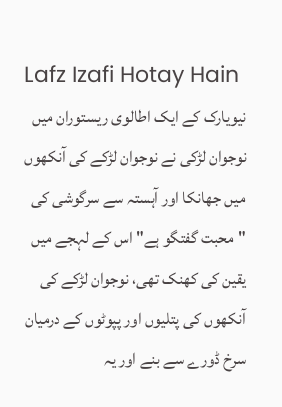Lafz Izafi Hotay Hain
نیویارک کے ایک اطالوی ریستوران میں نوجوان لڑکی نے نوجوان لڑکے کی آنکھوں میں جھانکا اور آہستہ سے سرگوشی کی "محبت گفتگو ہے" اس کے لہجے میں یقین کی کھنک تھی، نوجوان لڑکے کی آنکھوں کی پتلیوں اور پپوٹوں کے درمیان سرخ ڈورے سے بنے اور یہ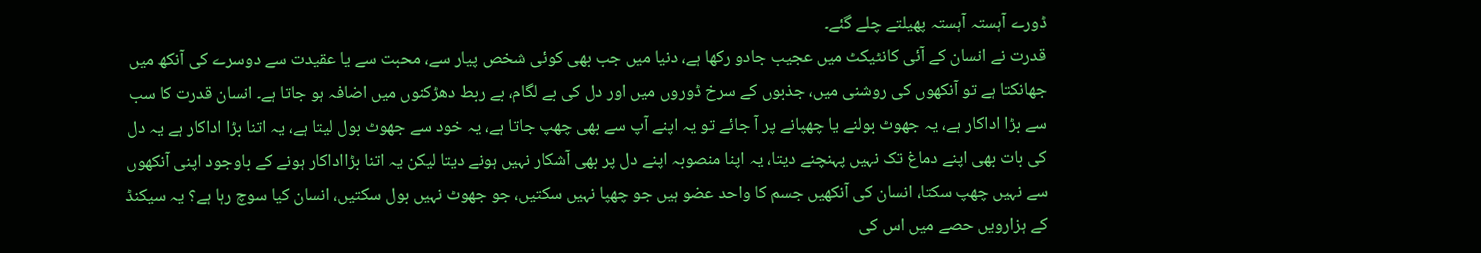ڈورے آہستہ آہستہ پھیلتے چلے گئے۔
قدرت نے انسان کے آئی کانٹیکٹ میں عجیب جادو رکھا ہے، دنیا میں جب بھی کوئی شخص پیار سے، محبت سے یا عقیدت سے دوسرے کی آنکھ میں جھانکتا ہے تو آنکھوں کی روشنی میں، جذبوں کے سرخ ڈوروں میں اور دل کی بے لگام، بے ربط دھڑکنوں میں اضافہ ہو جاتا ہے۔ انسان قدرت کا سب سے بڑا اداکار ہے، یہ جھوٹ بولنے یا چھپانے پر آ جائے تو یہ اپنے آپ سے بھی چھپ جاتا ہے، یہ خود سے جھوٹ بول لیتا ہے، یہ اتنا بڑا اداکار ہے یہ دل کی بات بھی اپنے دماغ تک نہیں پہنچنے دیتا، یہ اپنا منصوبہ اپنے دل پر بھی آشکار نہیں ہونے دیتا لیکن یہ اتنا بڑااداکار ہونے کے باوجود اپنی آنکھوں سے نہیں چھپ سکتا، انسان کی آنکھیں جسم کا واحد عضو ہیں جو چھپا نہیں سکتیں، جو جھوٹ نہیں بول سکتیں، انسان کیا سوچ رہا ہے؟ یہ سیکنڈ کے ہزارویں حصے میں اس کی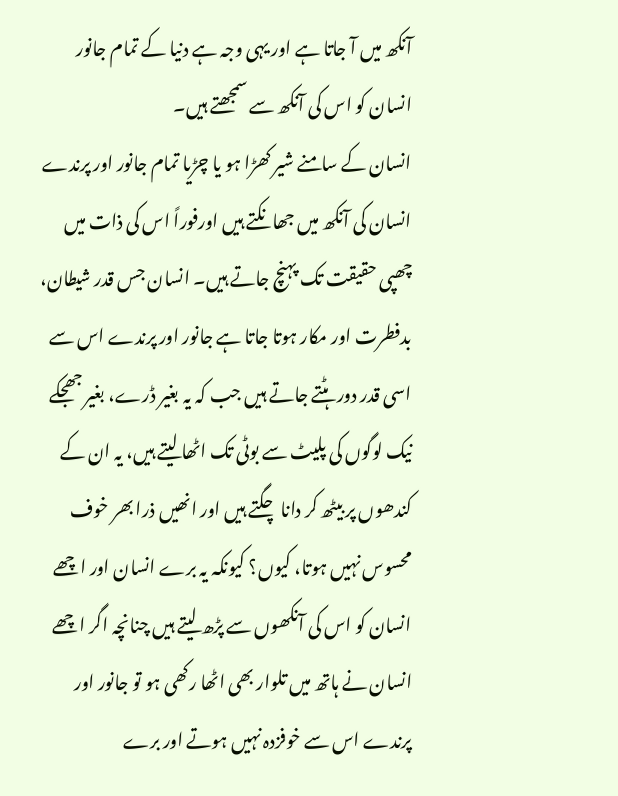آنکھ میں آ جاتا ہے اور یہی وجہ ہے دنیا کے تمام جانور انسان کو اس کی آنکھ سے سمجھتے ہیں۔
انسان کے سامنے شیر کھڑا ہو یا چڑیا تمام جانور اور پرندے انسان کی آنکھ میں جھانکتے ہیں اورفوراً اس کی ذات میں چھپی حقیقت تک پہنچ جاتے ہیں۔ انسان جس قدر شیطان، بدفطرت اور مکار ہوتا جاتا ہے جانور اور پرندے اس سے اسی قدر دور ہٹتے جاتے ہیں جب کہ یہ بغیر ڈرے، بغیر جھجکے نیک لوگوں کی پلیٹ سے بوٹی تک اٹھا لیتے ہیں، یہ ان کے کندھوں پر بیٹھ کر دانا چگتے ہیں اور انھیں ذرا بھر خوف محسوس نہیں ہوتا، کیوں؟ کیونکہ یہ برے انسان اور اچھے انسان کو اس کی آنکھوں سے پڑھ لیتے ہیں چنانچہ اگر اچھے انسان نے ہاتھ میں تلوار بھی اٹھا رکھی ہو تو جانور اور پرندے اس سے خوفزدہ نہیں ہوتے اور برے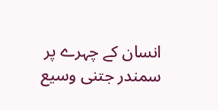انسان کے چہرے پر سمندر جتنی وسیع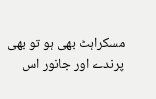مسکراہٹ بھی ہو تو بھی پرندے اور جانور اس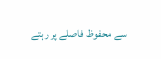سے محفوظ فاصلے پر رہتے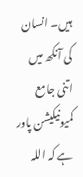ہیں۔ انسان کی آنکھ میں اتنی جامع کمیونیکیشن پاور ہے کہ اللہ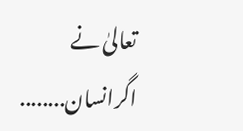تعالیٰ نے اگرانسان........